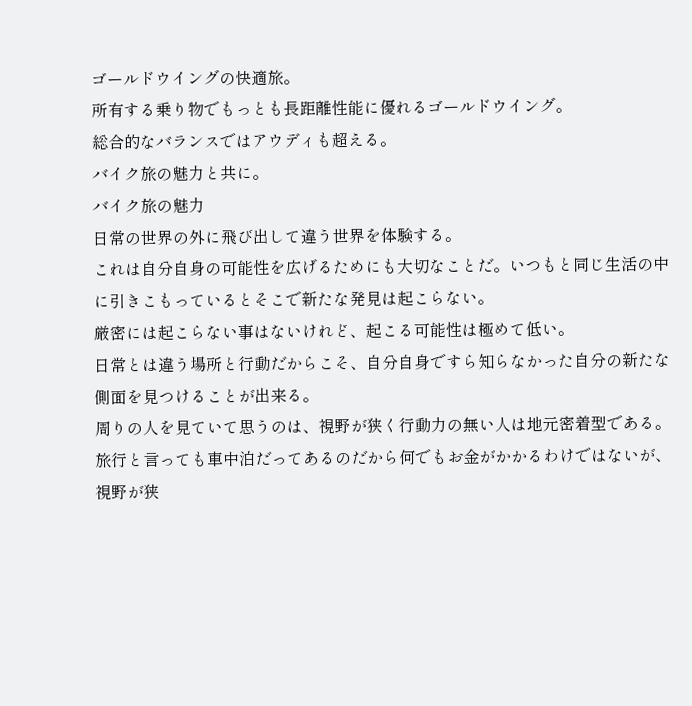ゴールドウイングの快適旅。
所有する乗り物でもっとも長距離性能に優れるゴールドウイング。
総合的なバランスではアウディも超える。
バイク旅の魅力と共に。
バイク旅の魅力
日常の世界の外に飛び出して違う世界を体験する。
これは自分自身の可能性を広げるためにも大切なことだ。いつもと同じ生活の中に引きこもっているとそこで新たな発見は起こらない。
厳密には起こらない事はないけれど、起こる可能性は極めて低い。
日常とは違う場所と行動だからこそ、自分自身ですら知らなかった自分の新たな側面を見つけることが出来る。
周りの人を見ていて思うのは、視野が狭く行動力の無い人は地元密着型である。
旅行と言っても車中泊だってあるのだから何でもお金がかかるわけではないが、視野が狭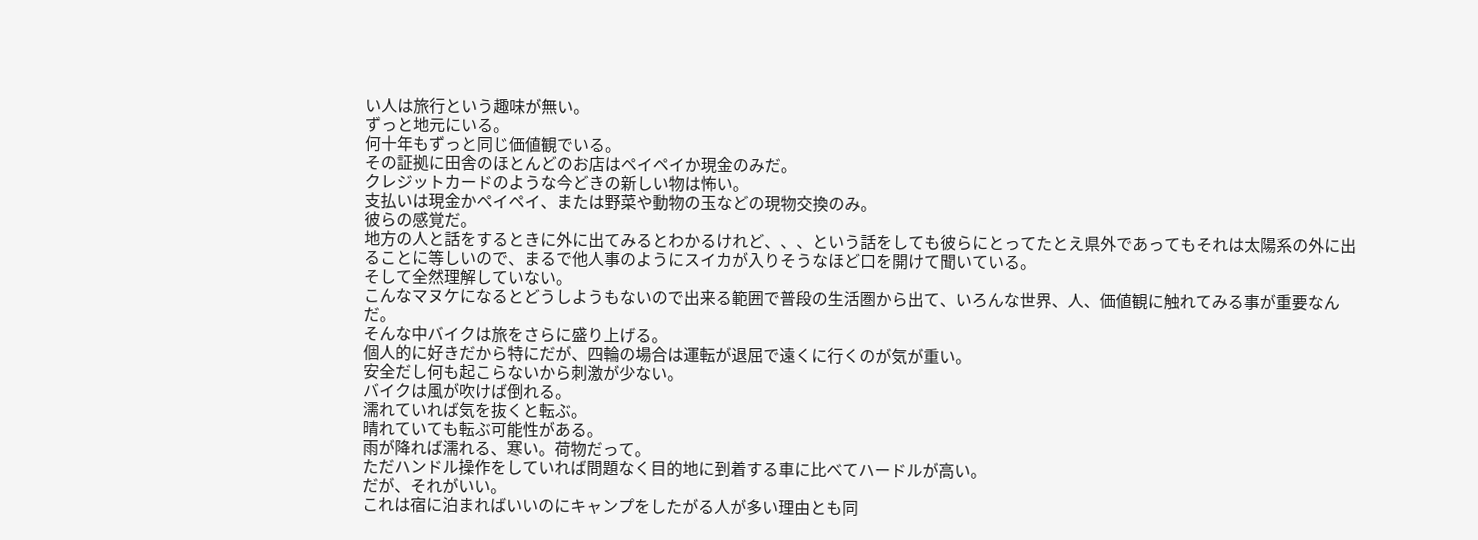い人は旅行という趣味が無い。
ずっと地元にいる。
何十年もずっと同じ価値観でいる。
その証拠に田舎のほとんどのお店はペイペイか現金のみだ。
クレジットカードのような今どきの新しい物は怖い。
支払いは現金かペイペイ、または野菜や動物の玉などの現物交換のみ。
彼らの感覚だ。
地方の人と話をするときに外に出てみるとわかるけれど、、、という話をしても彼らにとってたとえ県外であってもそれは太陽系の外に出ることに等しいので、まるで他人事のようにスイカが入りそうなほど口を開けて聞いている。
そして全然理解していない。
こんなマヌケになるとどうしようもないので出来る範囲で普段の生活圏から出て、いろんな世界、人、価値観に触れてみる事が重要なんだ。
そんな中バイクは旅をさらに盛り上げる。
個人的に好きだから特にだが、四輪の場合は運転が退屈で遠くに行くのが気が重い。
安全だし何も起こらないから刺激が少ない。
バイクは風が吹けば倒れる。
濡れていれば気を抜くと転ぶ。
晴れていても転ぶ可能性がある。
雨が降れば濡れる、寒い。荷物だって。
ただハンドル操作をしていれば問題なく目的地に到着する車に比べてハードルが高い。
だが、それがいい。
これは宿に泊まればいいのにキャンプをしたがる人が多い理由とも同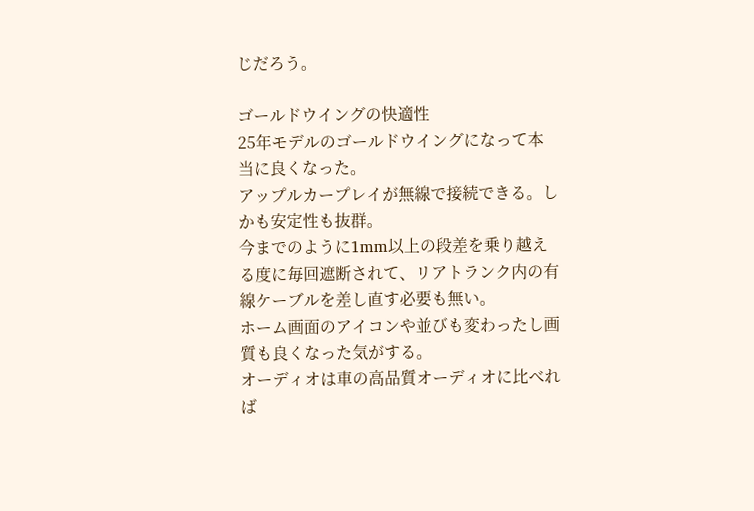じだろう。

ゴールドウイングの快適性
25年モデルのゴールドウイングになって本当に良くなった。
アップルカープレイが無線で接続できる。しかも安定性も抜群。
今までのように1mm以上の段差を乗り越える度に毎回遮断されて、リアトランク内の有線ケーブルを差し直す必要も無い。
ホーム画面のアイコンや並びも変わったし画質も良くなった気がする。
オーディオは車の高品質オーディオに比べれば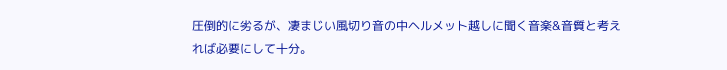圧倒的に劣るが、凄まじい風切り音の中ヘルメット越しに聞く音楽&音質と考えれば必要にして十分。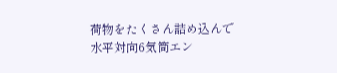荷物をたくさん詰め込んで水平対向6気筒エン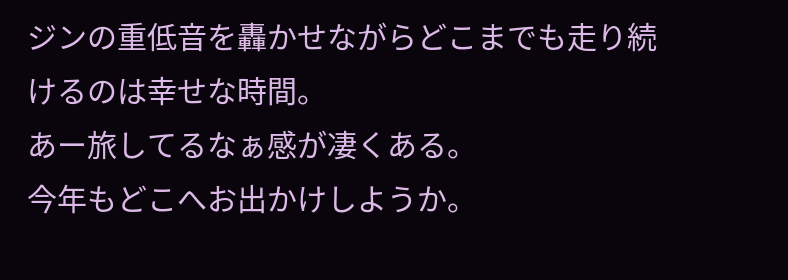ジンの重低音を轟かせながらどこまでも走り続けるのは幸せな時間。
あー旅してるなぁ感が凄くある。
今年もどこへお出かけしようか。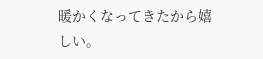暖かくなってきたから嬉しい。